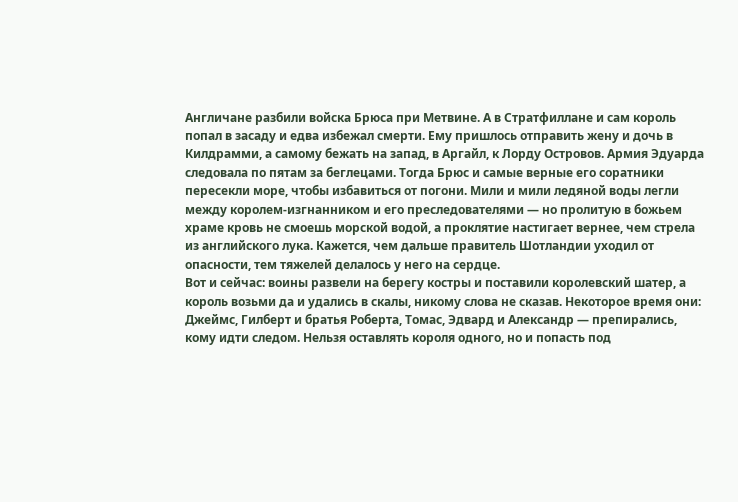Англичане разбили войска Брюса при Метвине. А в Стратфиллане и сам король попал в засаду и едва избежал смерти. Ему пришлось отправить жену и дочь в Килдрамми, а самому бежать на запад, в Аргайл, к Лорду Островов. Армия Эдуарда следовала по пятам за беглецами. Тогда Брюс и самые верные его соратники пересекли море, чтобы избавиться от погони. Мили и мили ледяной воды легли между королем-изгнанником и его преследователями — но пролитую в божьем храме кровь не смоешь морской водой, а проклятие настигает вернее, чем стрела из английского лука. Кажется, чем дальше правитель Шотландии уходил от опасности, тем тяжелей делалось у него на сердце.
Вот и сейчас: воины развели на берегу костры и поставили королевский шатер, а король возьми да и удались в скалы, никому слова не сказав. Некоторое время они: Джеймс, Гилберт и братья Роберта, Томас, Эдвард и Александр — препирались, кому идти следом. Нельзя оставлять короля одного, но и попасть под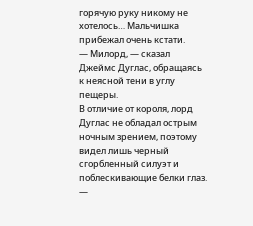горячую руку никому не хотелось… Мальчишка прибежал очень кстати.
— Милорд, — сказал Джеймс Дуглас, обращаясь к неясной тени в углу пещеры.
В отличие от короля, лорд Дуглас не обладал острым ночным зрением, поэтому видел лишь черный сгорбленный силуэт и поблескивающие белки глаз.
—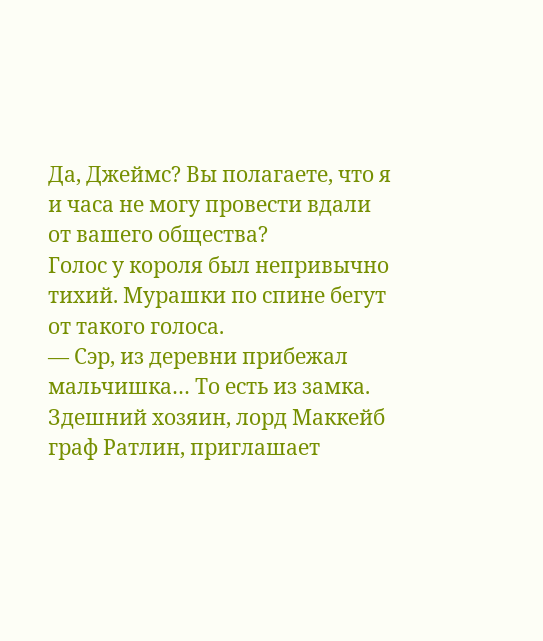Да, Джеймс? Вы полагаете, что я и часа не могу провести вдали от вашего общества?
Голос у короля был непривычно тихий. Мурашки по спине бегут от такого голоса.
— Сэр, из деревни прибежал мальчишка… То есть из замка. Здешний хозяин, лорд Маккейб граф Ратлин, приглашает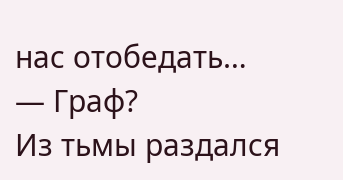нас отобедать…
— Граф?
Из тьмы раздался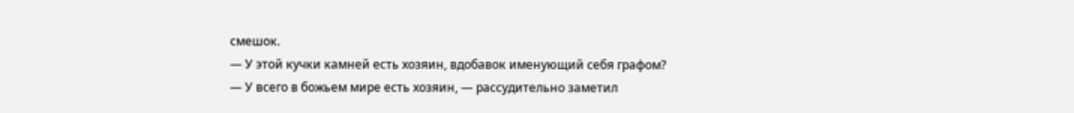смешок.
— У этой кучки камней есть хозяин, вдобавок именующий себя графом?
— У всего в божьем мире есть хозяин, — рассудительно заметил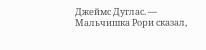Джеймс Дуглас. — Мальчишка Рори сказал,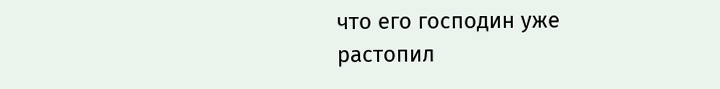что его господин уже растопил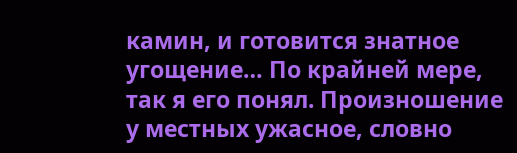камин, и готовится знатное угощение… По крайней мере, так я его понял. Произношение у местных ужасное, словно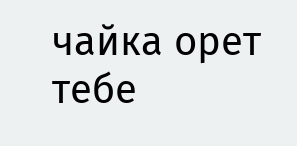чайка орет тебе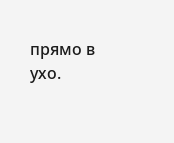прямо в ухо.